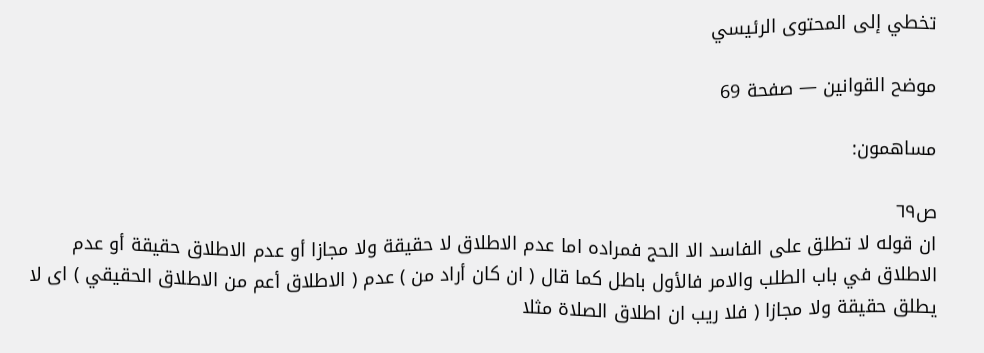تخطي إلى المحتوى الرئيسي

موضح القوانين — صفحة 69

مساهمون:

ص٦٩
ان قوله لا تطلق على الفاسد الا الحج فمراده اما عدم الاطلاق لا حقيقة ولا مجازا أو عدم الاطلاق حقيقة أو عدم الاطلاق في باب الطلب والامر فالأول باطل كما قال ( ان كان أراد من ) عدم ( الاطلاق أعم من الاطلاق الحقيقي ) اى لا يطلق حقيقة ولا مجازا ( فلا ريب ان اطلاق الصلاة مثلا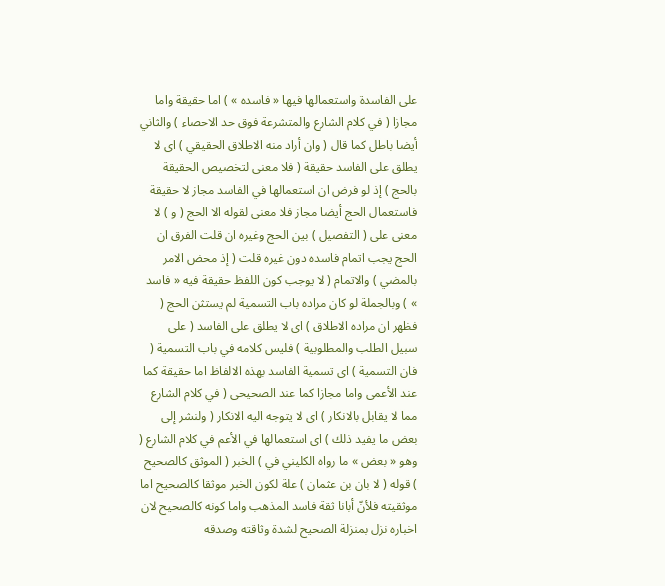على الفاسدة واستعمالها فيها « فاسده » ) اما حقيقة واما مجازا ( في كلام الشارع والمتشرعة فوق حد الاحصاء ) والثاني أيضا باطل كما قال ( وان أراد منه الاطلاق الحقيقي ) اى لا يطلق على الفاسد حقيقة ( فلا معنى لتخصيص الحقيقة بالحج ) إذ لو فرض ان استعمالها في الفاسد مجاز لا حقيقة فاستعمال الحج أيضا مجاز فلا معنى لقوله الا الحج ( و ) لا معنى على ( التفصيل ) بين الحج وغيره ان قلت الفرق ان الحج يجب اتمام فاسده دون غيره قلت ( إذ محض الامر بالمضي ) والاتمام ( لا يوجب كون اللفظ حقيقة فيه « فاسد » ) وبالجملة لو كان مراده باب التسمية لم يستثن الحج ( فظهر ان مراده الاطلاق ) اى لا يطلق على الفاسد ( على سبيل الطلب والمطلوبية ) فليس كلامه في باب التسمية ( فان التسمية ) اى تسمية الفاسد بهذه الالفاظ اما حقيقة كما عند الأعمى واما مجازا كما عند الصحيحى ( في كلام الشارع مما لا يقابل بالانكار ) اى لا يتوجه اليه الانكار ( ولنشر إلى بعض ما يفيد ذلك ) اى استعمالها في الأعم في كلام الشارع ( وهو « بعض » ما رواه الكليني في ) الخبر ( الموثق كالصحيح ) قوله ( لا بان بن عثمان ) علة لكون الخبر موثقا كالصحيح اما موثقيته فلأنّ أبانا ثقة فاسد المذهب واما كونه كالصحيح لان اخباره نزل بمنزلة الصحيح لشدة وثاقته وصدقه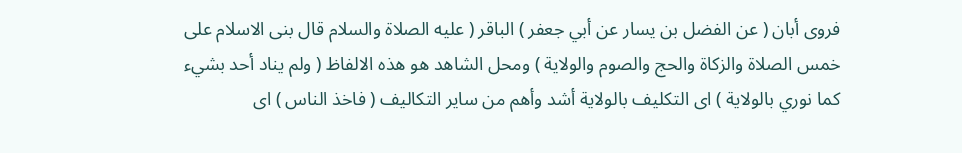فروى أبان ( عن الفضل بن يسار عن أبي جعفر ) الباقر ( عليه الصلاة والسلام قال بنى الاسلام على خمس الصلاة والزكاة والحج والصوم والولاية ) ومحل الشاهد هو هذه الالفاظ ( ولم يناد أحد بشيء كما نوري بالولاية ) اى التكليف بالولاية أشد وأهم من ساير التكاليف ( فاخذ الناس ) اى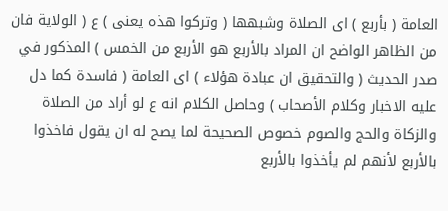العامة ( بأربع ) اى الصلاة وشبهها ( وتركوا هذه يعنى ) ع ( الولاية فان من الظاهر الواضح ان المراد بالأربع هو الأربع من الخمس ) المذكور في صدر الحديث ( والتحقيق ان عبادة هؤلاء ) اى العامة ( فاسدة كما دل عليه الاخبار وكلام الأصحاب ) وحاصل الكلام انه ع لو أراد من الصلاة والزكاة والحج والصوم خصوص الصحيحة لما يصح له ان يقول فاخذوا بالأربع لأنهم لم يأخذوا بالأربع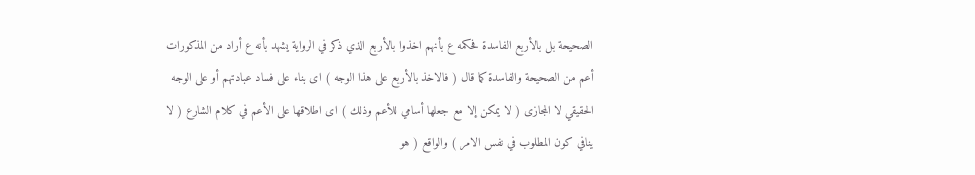الصحيحة بل بالأربع الفاسدة فحكمه ع بأنهم اخذوا بالأربع الذي ذكر في الرواية يشهد بأنه ع أراد من المذكورات أعم من الصحيحة والفاسدة كما قال ( فالاخذ بالأربع على هذا الوجه ) اى بناء على فساد عبادتهم أو على الوجه الحقيقي لا المجازى ( لا يمكن إلا مع جعلها أسامي للأعم وذلك ) اى اطلاقها على الأعم في كلام الشارع ( لا ينافي كون المطلوب في نفس الامر ) والواقع ( هو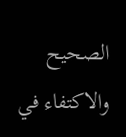الصحيح والاكتفاء في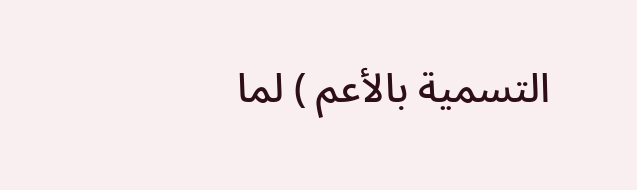التسمية بالأعم ) لما